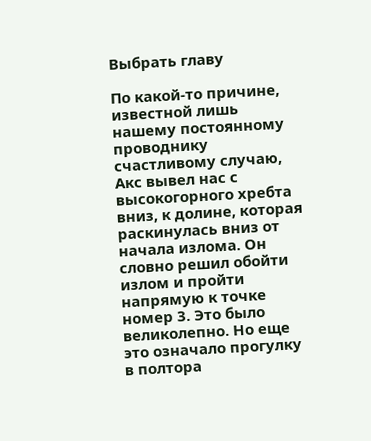Выбрать главу

По какой-то причине, известной лишь нашему постоянному проводнику счастливому случаю, Акс вывел нас с высокогорного хребта вниз, к долине, которая раскинулась вниз от начала излома. Он словно решил обойти излом и пройти напрямую к точке номер 3. Это было великолепно. Но еще это означало прогулку в полтора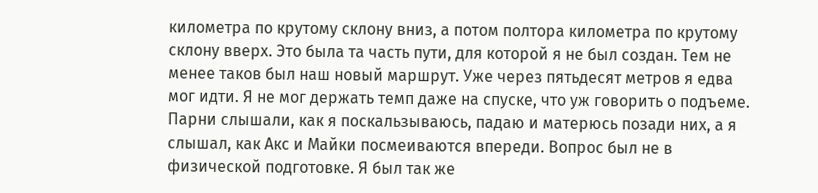километра по крутому склону вниз, а потом полтора километра по крутому склону вверх. Это была та часть пути, для которой я не был создан. Тем не менее таков был наш новый маршрут. Уже через пятьдесят метров я едва мог идти. Я не мог держать темп даже на спуске, что уж говорить о подъеме. Парни слышали, как я поскальзываюсь, падаю и матерюсь позади них, а я слышал, как Акс и Майки посмеиваются впереди. Вопрос был не в физической подготовке. Я был так же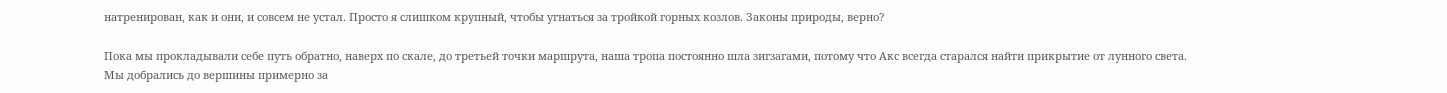натренирован, как и они, и совсем не устал. Просто я слишком крупный, чтобы угнаться за тройкой горных козлов. Законы природы, верно?

Пока мы прокладывали себе путь обратно, наверх по скале, до третьей точки маршрута, наша тропа постоянно шла зигзагами, потому что Акс всегда старался найти прикрытие от лунного света. Мы добрались до вершины примерно за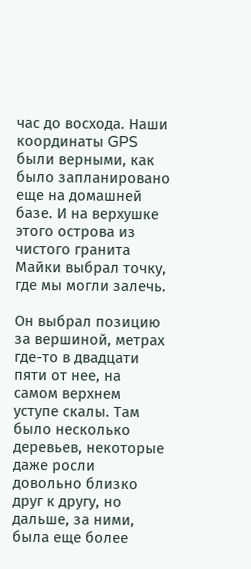час до восхода. Наши координаты GPS были верными, как было запланировано еще на домашней базе. И на верхушке этого острова из чистого гранита Майки выбрал точку, где мы могли залечь.

Он выбрал позицию за вершиной, метрах где-то в двадцати пяти от нее, на самом верхнем уступе скалы. Там было несколько деревьев, некоторые даже росли довольно близко друг к другу, но дальше, за ними, была еще более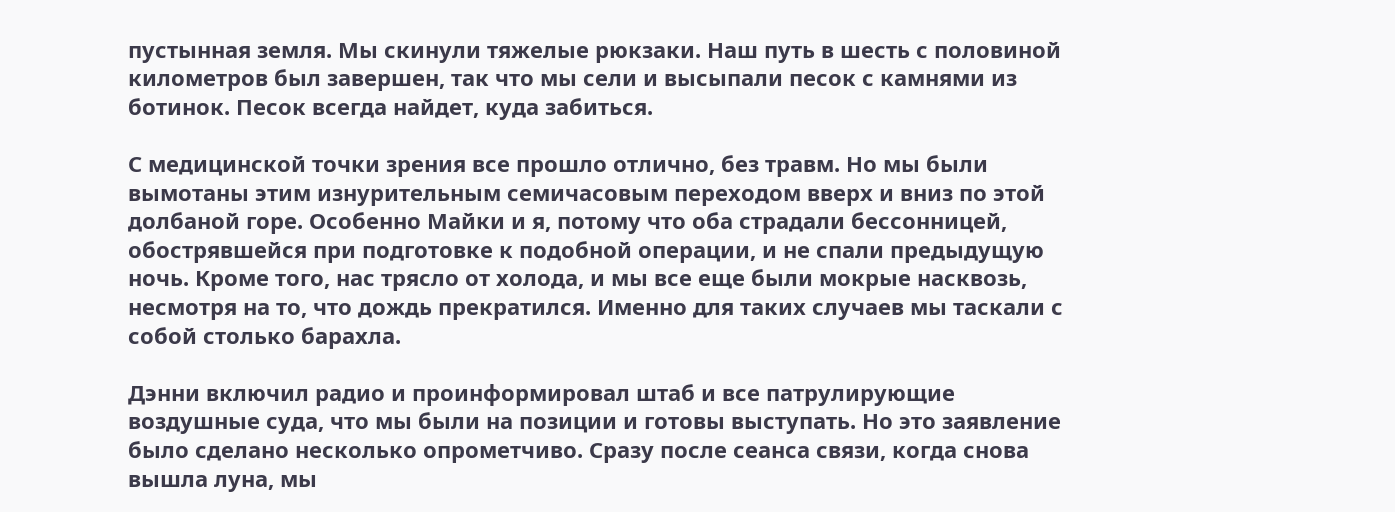пустынная земля. Мы скинули тяжелые рюкзаки. Наш путь в шесть с половиной километров был завершен, так что мы сели и высыпали песок с камнями из ботинок. Песок всегда найдет, куда забиться.

С медицинской точки зрения все прошло отлично, без травм. Но мы были вымотаны этим изнурительным семичасовым переходом вверх и вниз по этой долбаной горе. Особенно Майки и я, потому что оба страдали бессонницей, обострявшейся при подготовке к подобной операции, и не спали предыдущую ночь. Кроме того, нас трясло от холода, и мы все еще были мокрые насквозь, несмотря на то, что дождь прекратился. Именно для таких случаев мы таскали с собой столько барахла.

Дэнни включил радио и проинформировал штаб и все патрулирующие воздушные суда, что мы были на позиции и готовы выступать. Но это заявление было сделано несколько опрометчиво. Сразу после сеанса связи, когда снова вышла луна, мы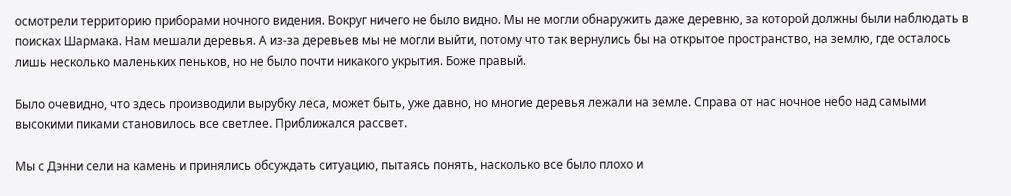осмотрели территорию приборами ночного видения. Вокруг ничего не было видно. Мы не могли обнаружить даже деревню, за которой должны были наблюдать в поисках Шармака. Нам мешали деревья. А из-за деревьев мы не могли выйти, потому что так вернулись бы на открытое пространство, на землю, где осталось лишь несколько маленьких пеньков, но не было почти никакого укрытия. Боже правый.

Было очевидно, что здесь производили вырубку леса, может быть, уже давно, но многие деревья лежали на земле. Справа от нас ночное небо над самыми высокими пиками становилось все светлее. Приближался рассвет.

Мы с Дэнни сели на камень и принялись обсуждать ситуацию, пытаясь понять, насколько все было плохо и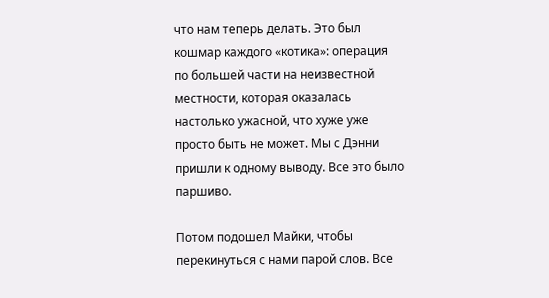что нам теперь делать. Это был кошмар каждого «котика»: операция по большей части на неизвестной местности, которая оказалась настолько ужасной, что хуже уже просто быть не может. Мы с Дэнни пришли к одному выводу. Все это было паршиво.

Потом подошел Майки, чтобы перекинуться с нами парой слов. Все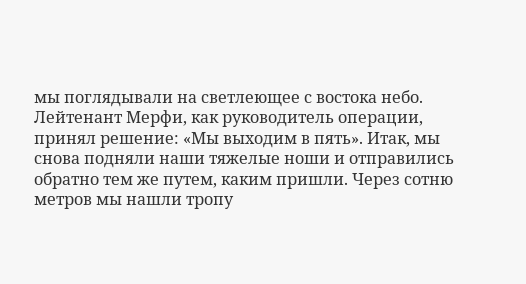мы поглядывали на светлеющее с востока небо. Лейтенант Мерфи, как руководитель операции, принял решение: «Мы выходим в пять». Итак, мы снова подняли наши тяжелые ноши и отправились обратно тем же путем, каким пришли. Через сотню метров мы нашли тропу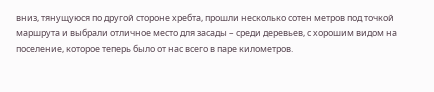вниз, тянущуюся по другой стороне хребта, прошли несколько сотен метров под точкой маршрута и выбрали отличное место для засады – среди деревьев, с хорошим видом на поселение, которое теперь было от нас всего в паре километров.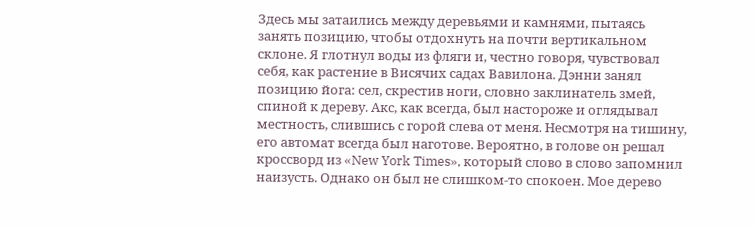Здесь мы затаились между деревьями и камнями, пытаясь занять позицию, чтобы отдохнуть на почти вертикальном склоне. Я глотнул воды из фляги и, честно говоря, чувствовал себя, как растение в Висячих садах Вавилона. Дэнни занял позицию йога: сел, скрестив ноги, словно заклинатель змей, спиной к дереву. Акс, как всегда, был настороже и оглядывал местность, слившись с горой слева от меня. Несмотря на тишину, его автомат всегда был наготове. Вероятно, в голове он решал кроссворд из «New York Times», который слово в слово запомнил наизусть. Однако он был не слишком-то спокоен. Мое дерево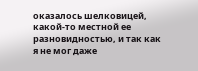оказалось шелковицей, какой-то местной ее разновидностью, и так как я не мог даже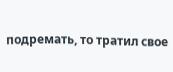подремать, то тратил свое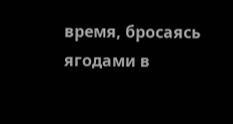время, бросаясь ягодами в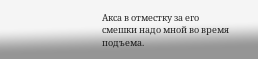Акса в отместку за его смешки надо мной во время подъема.